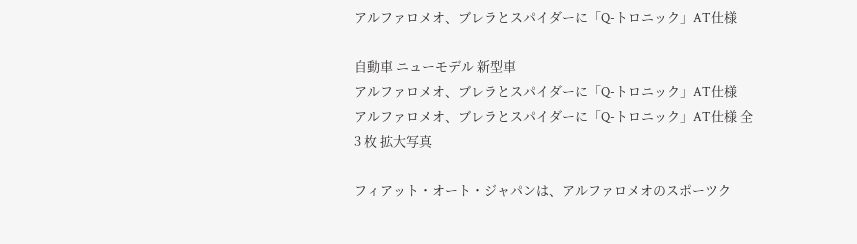アルファロメオ、ブレラとスパイダーに「Q-トロニック」AT仕様

自動車 ニューモデル 新型車
アルファロメオ、ブレラとスパイダーに「Q-トロニック」AT仕様
アルファロメオ、ブレラとスパイダーに「Q-トロニック」AT仕様 全 3 枚 拡大写真

フィアット・オート・ジャパンは、アルファロメオのスポーツク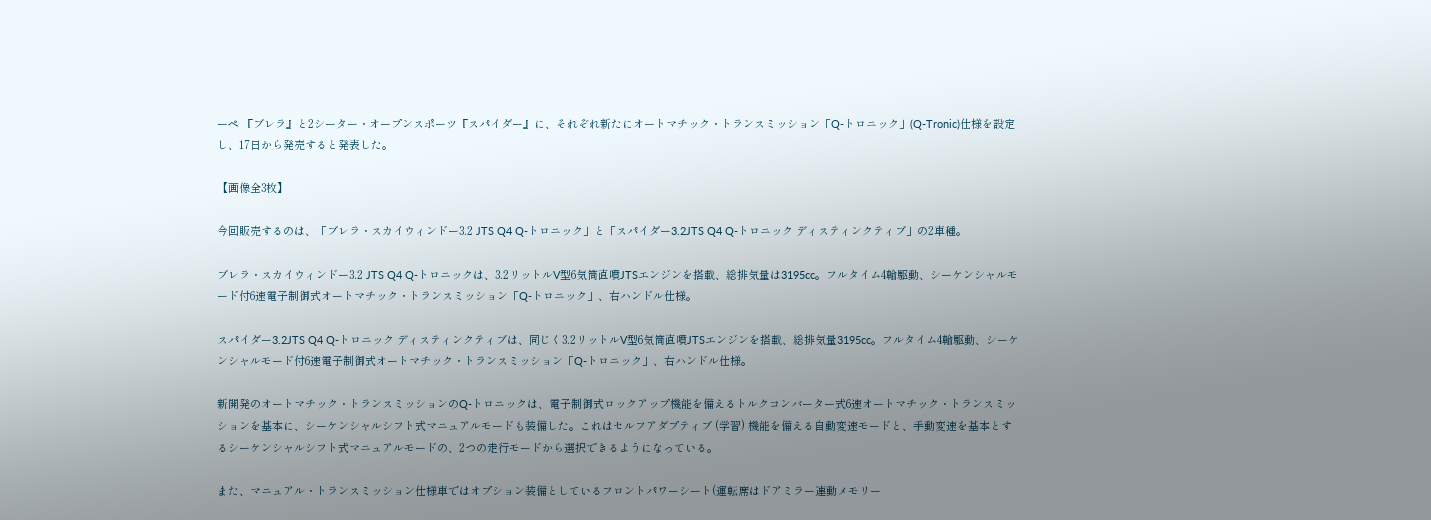ーペ 『ブレラ』と2シーター・オープンスポーツ『スパイダー』に、それぞれ新たにオートマチック・トランスミッション「Q-トロニック」(Q-Tronic)仕様を設定し、17日から発売すると発表した。

【画像全3枚】

今回販売するのは、「ブレラ・スカイウィンドー3.2 JTS Q4 Q-トロニック」と「スパイダー3.2JTS Q4 Q-トロニック ディスティンクティブ」の2車種。

ブレラ・スカイウィンドー3.2 JTS Q4 Q-トロニックは、3.2リットルV型6気筒直噴JTSエンジンを搭載、総排気量は3195cc。フルタイム4輪駆動、シーケンシャルモード付6速電子制御式オートマチック・トランスミッション「Q-トロニック」、右ハンドル仕様。

スパイダー3.2JTS Q4 Q-トロニック ディスティンクティブは、同じく3.2リットルV型6気筒直噴JTSエンジンを搭載、総排気量3195cc。フルタイム4輪駆動、シーケンシャルモード付6速電子制御式オートマチック・トランスミッション「Q-トロニック」、右ハンドル仕様。

新開発のオートマチック・トランスミッションのQ-トロニックは、電子制御式ロックアップ機能を備えるトルクコンバーター式6速オートマチック・トランスミッションを基本に、シーケンシャルシフト式マニュアルモードも装備した。これはセルフアダプティブ (学習) 機能を備える自動変速モードと、手動変速を基本とするシーケンシャルシフト式マニュアルモードの、2つの走行モードから選択できるようになっている。

また、マニュアル・トランスミッション仕様車ではオプション装備としているフロントパワーシート(運転席はドアミラー連動メモリー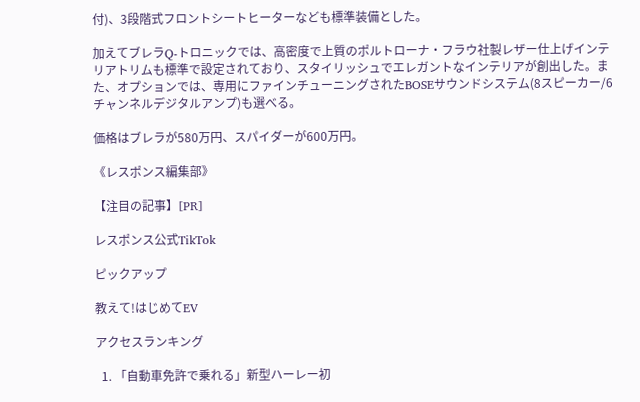付)、3段階式フロントシートヒーターなども標準装備とした。

加えてブレラQ-トロニックでは、高密度で上質のポルトローナ・フラウ社製レザー仕上げインテリアトリムも標準で設定されており、スタイリッシュでエレガントなインテリアが創出した。また、オプションでは、専用にファインチューニングされたBOSEサウンドシステム(8スピーカー/6チャンネルデジタルアンプ)も選べる。

価格はブレラが580万円、スパイダーが600万円。

《レスポンス編集部》

【注目の記事】[PR]

レスポンス公式TikTok

ピックアップ

教えて!はじめてEV

アクセスランキング

  1. 「自動車免許で乗れる」新型ハーレー初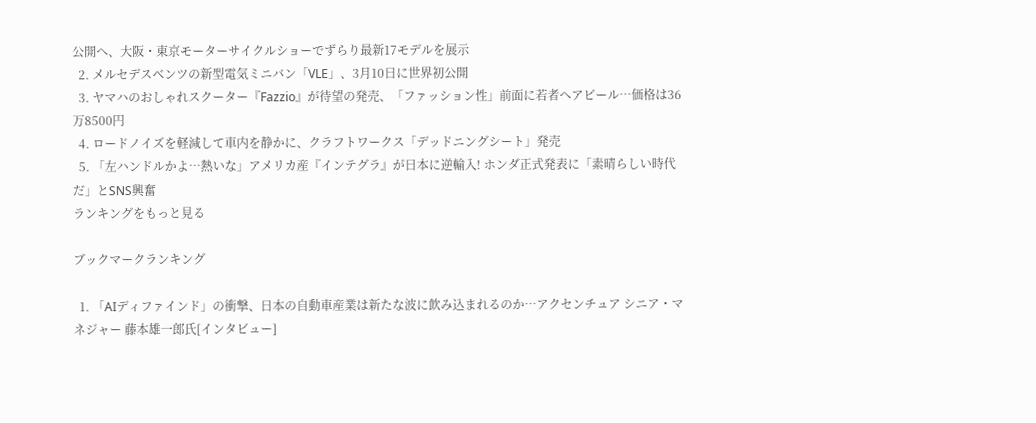公開へ、大阪・東京モーターサイクルショーでずらり最新17モデルを展示
  2. メルセデスベンツの新型電気ミニバン「VLE」、3月10日に世界初公開
  3. ヤマハのおしゃれスクーター『Fazzio』が待望の発売、「ファッション性」前面に若者へアピール…価格は36万8500円
  4. ロードノイズを軽減して車内を静かに、クラフトワークス「デッドニングシート」発売
  5. 「左ハンドルかよ…熱いな」アメリカ産『インテグラ』が日本に逆輸入! ホンダ正式発表に「素晴らしい時代だ」とSNS興奮
ランキングをもっと見る

ブックマークランキング

  1. 「AIディファインド」の衝撃、日本の自動車産業は新たな波に飲み込まれるのか…アクセンチュア シニア・マネジャー 藤本雄一郎氏[インタビュー]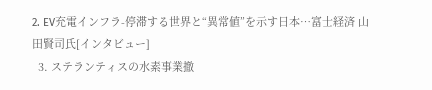2. EV充電インフラ-停滞する世界と“異常値”を示す日本…富士経済 山田賢司氏[インタビュー]
  3. ステランティスの水素事業撤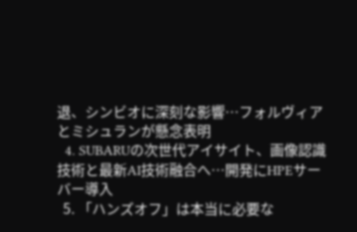退、シンビオに深刻な影響…フォルヴィアとミシュランが懸念表明
  4. SUBARUの次世代アイサイト、画像認識技術と最新AI技術融合へ…開発にHPEサーバー導入
  5. 「ハンズオフ」は本当に必要な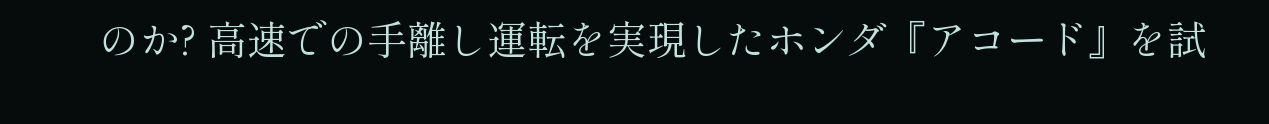のか? 高速での手離し運転を実現したホンダ『アコード』を試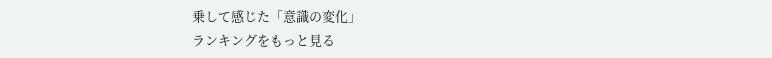乗して感じた「意識の変化」
ランキングをもっと見る